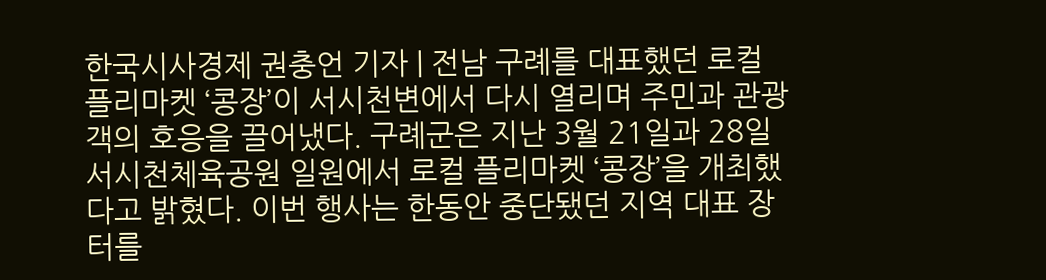한국시사경제 권충언 기자 | 전남 구례를 대표했던 로컬 플리마켓 ‘콩장’이 서시천변에서 다시 열리며 주민과 관광객의 호응을 끌어냈다. 구례군은 지난 3월 21일과 28일 서시천체육공원 일원에서 로컬 플리마켓 ‘콩장’을 개최했다고 밝혔다. 이번 행사는 한동안 중단됐던 지역 대표 장터를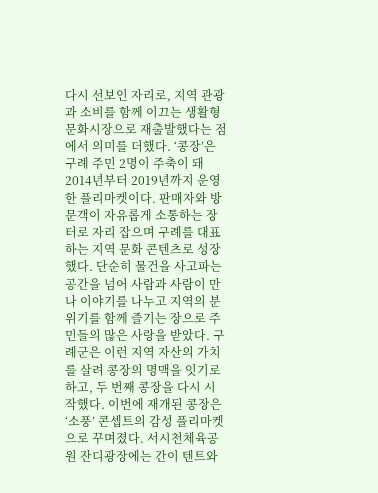다시 선보인 자리로, 지역 관광과 소비를 함께 이끄는 생활형 문화시장으로 재출발했다는 점에서 의미를 더했다. ‘콩장’은 구례 주민 2명이 주축이 돼 2014년부터 2019년까지 운영한 플리마켓이다. 판매자와 방문객이 자유롭게 소통하는 장터로 자리 잡으며 구례를 대표하는 지역 문화 콘텐츠로 성장했다. 단순히 물건을 사고파는 공간을 넘어 사람과 사람이 만나 이야기를 나누고 지역의 분위기를 함께 즐기는 장으로 주민들의 많은 사랑을 받았다. 구례군은 이런 지역 자산의 가치를 살려 콩장의 명맥을 잇기로 하고, 두 번째 콩장을 다시 시작했다. 이번에 재개된 콩장은 ‘소풍’ 콘셉트의 감성 플리마켓으로 꾸며졌다. 서시천체육공원 잔디광장에는 간이 텐트와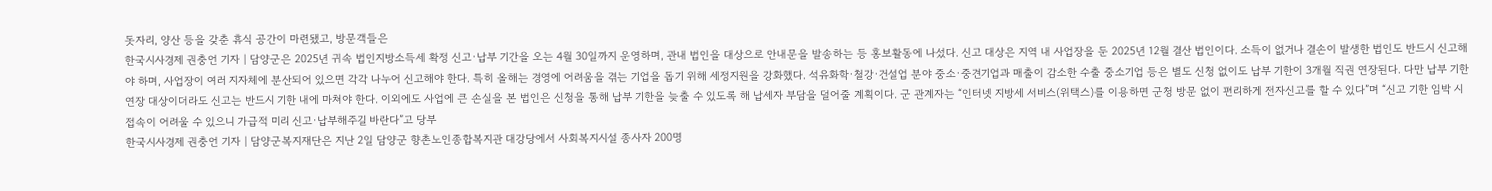돗자리, 양산 등을 갖춘 휴식 공간이 마련됐고, 방문객들은
한국시사경제 권충언 기자 | 담양군은 2025년 귀속 법인지방소득세 확정 신고·납부 기간을 오는 4월 30일까지 운영하며, 관내 법인을 대상으로 안내문을 발송하는 등 홍보활동에 나섰다. 신고 대상은 지역 내 사업장을 둔 2025년 12월 결산 법인이다. 소득이 없거나 결손이 발생한 법인도 반드시 신고해야 하며, 사업장이 여러 지자체에 분산되어 있으면 각각 나누어 신고해야 한다. 특히 올해는 경영에 어려움을 겪는 기업을 돕기 위해 세정지원을 강화했다. 석유화학·철강·건설업 분야 중소·중견기업과 매출이 감소한 수출 중소기업 등은 별도 신청 없이도 납부 기한이 3개월 직권 연장된다. 다만 납부 기한 연장 대상이더라도 신고는 반드시 기한 내에 마쳐야 한다. 이외에도 사업에 큰 손실을 본 법인은 신청을 통해 납부 기한을 늦출 수 있도록 해 납세자 부담을 덜어줄 계획이다. 군 관계자는 “인터넷 지방세 서비스(위택스)를 이용하면 군청 방문 없이 편리하게 전자신고를 할 수 있다”며 “신고 기한 임박 시 접속이 어려울 수 있으니 가급적 미리 신고·납부해주길 바란다”고 당부
한국시사경제 권충언 기자 | 담양군복지재단은 지난 2일 담양군 향촌노인종합복지관 대강당에서 사회복지시설 종사자 200명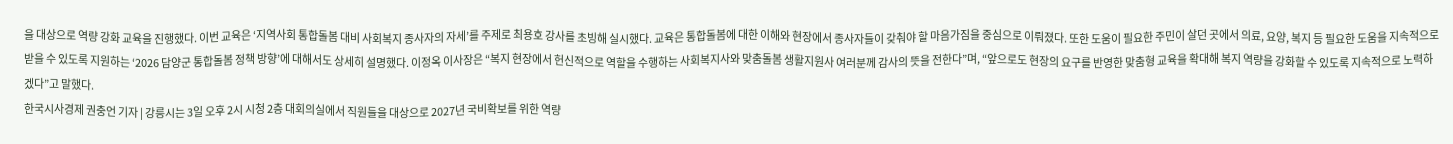을 대상으로 역량 강화 교육을 진행했다. 이번 교육은 ‘지역사회 통합돌봄 대비 사회복지 종사자의 자세’를 주제로 최용호 강사를 초빙해 실시했다. 교육은 통합돌봄에 대한 이해와 현장에서 종사자들이 갖춰야 할 마음가짐을 중심으로 이뤄졌다. 또한 도움이 필요한 주민이 살던 곳에서 의료, 요양, 복지 등 필요한 도움을 지속적으로 받을 수 있도록 지원하는 ‘2026 담양군 통합돌봄 정책 방향’에 대해서도 상세히 설명했다. 이정옥 이사장은 “복지 현장에서 헌신적으로 역할을 수행하는 사회복지사와 맞춤돌봄 생활지원사 여러분께 감사의 뜻을 전한다”며, “앞으로도 현장의 요구를 반영한 맞춤형 교육을 확대해 복지 역량을 강화할 수 있도록 지속적으로 노력하겠다”고 말했다.
한국시사경제 권충언 기자 | 강릉시는 3일 오후 2시 시청 2층 대회의실에서 직원들을 대상으로 2027년 국비확보를 위한 역량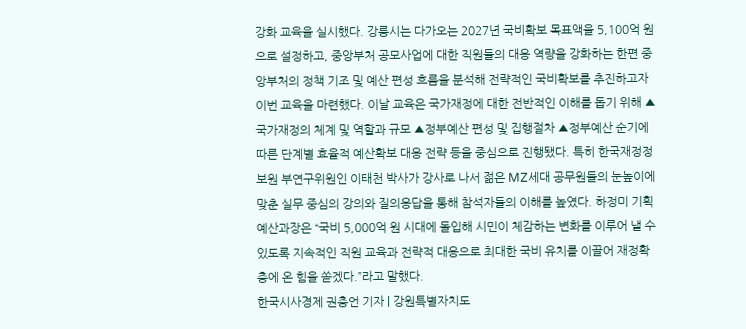강화 교육을 실시했다. 강릉시는 다가오는 2027년 국비확보 목표액을 5,100억 원으로 설정하고, 중앙부처 공모사업에 대한 직원들의 대응 역량을 강화하는 한편 중앙부처의 정책 기조 및 예산 편성 흐름을 분석해 전략적인 국비확보를 추진하고자 이번 교육을 마련했다. 이날 교육은 국가재정에 대한 전반적인 이해를 돕기 위해 ▲국가재정의 체계 및 역할과 규모 ▲정부예산 편성 및 집행절차 ▲정부예산 순기에 따른 단계별 효율적 예산확보 대응 전략 등을 중심으로 진행됐다. 특히 한국재정정보원 부연구위원인 이태천 박사가 강사로 나서 젊은 MZ세대 공무원들의 눈높이에 맞춘 실무 중심의 강의와 질의응답을 통해 참석자들의 이해를 높였다. 하정미 기획예산과장은 “국비 5,000억 원 시대에 돌입해 시민이 체감하는 변화를 이루어 낼 수 있도록 지속적인 직원 교육과 전략적 대응으로 최대한 국비 유치를 이끌어 재정확충에 온 힘을 쏟겠다.”라고 말했다.
한국시사경제 권충언 기자 | 강원특별자치도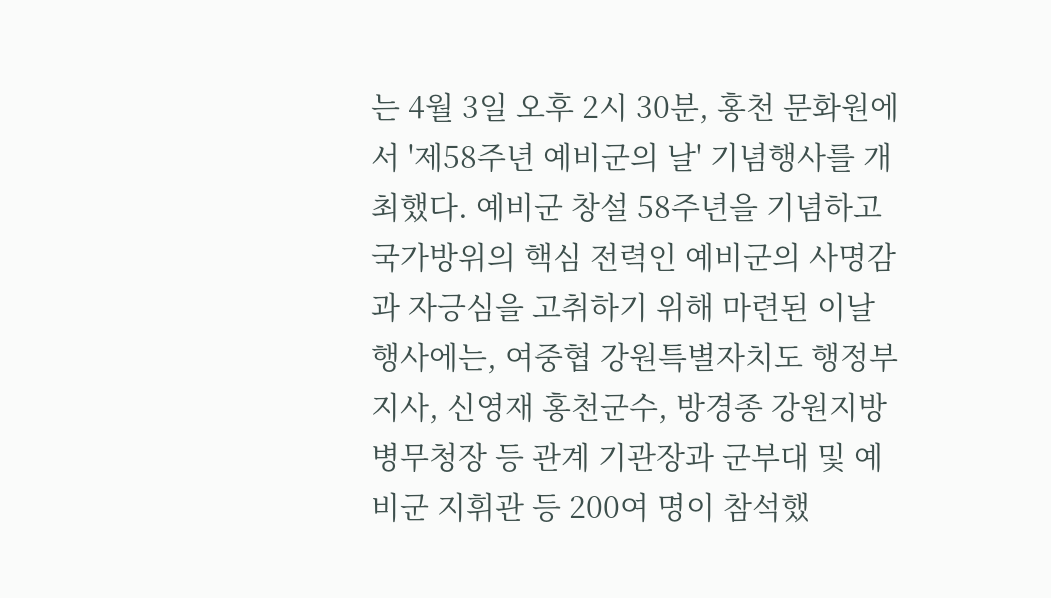는 4월 3일 오후 2시 30분, 홍천 문화원에서 '제58주년 예비군의 날' 기념행사를 개최했다. 예비군 창설 58주년을 기념하고 국가방위의 핵심 전력인 예비군의 사명감과 자긍심을 고취하기 위해 마련된 이날 행사에는, 여중협 강원특별자치도 행정부지사, 신영재 홍천군수, 방경종 강원지방병무청장 등 관계 기관장과 군부대 및 예비군 지휘관 등 200여 명이 참석했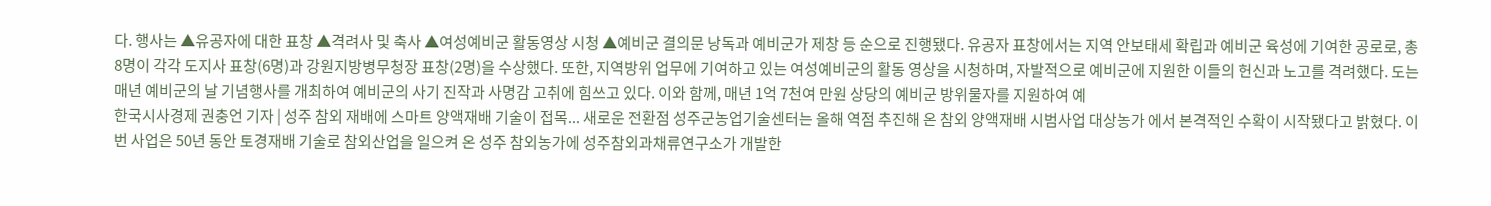다. 행사는 ▲유공자에 대한 표창 ▲격려사 및 축사 ▲여성예비군 활동영상 시청 ▲예비군 결의문 낭독과 예비군가 제창 등 순으로 진행됐다. 유공자 표창에서는 지역 안보태세 확립과 예비군 육성에 기여한 공로로, 총 8명이 각각 도지사 표창(6명)과 강원지방병무청장 표창(2명)을 수상했다. 또한, 지역방위 업무에 기여하고 있는 여성예비군의 활동 영상을 시청하며, 자발적으로 예비군에 지원한 이들의 헌신과 노고를 격려했다. 도는 매년 예비군의 날 기념행사를 개최하여 예비군의 사기 진작과 사명감 고취에 힘쓰고 있다. 이와 함께, 매년 1억 7천여 만원 상당의 예비군 방위물자를 지원하여 예
한국시사경제 권충언 기자 | 성주 참외 재배에 스마트 양액재배 기술이 접목... 새로운 전환점 성주군농업기술센터는 올해 역점 추진해 온 참외 양액재배 시범사업 대상농가 에서 본격적인 수확이 시작됐다고 밝혔다. 이번 사업은 50년 동안 토경재배 기술로 참외산업을 일으켜 온 성주 참외농가에 성주참외과채류연구소가 개발한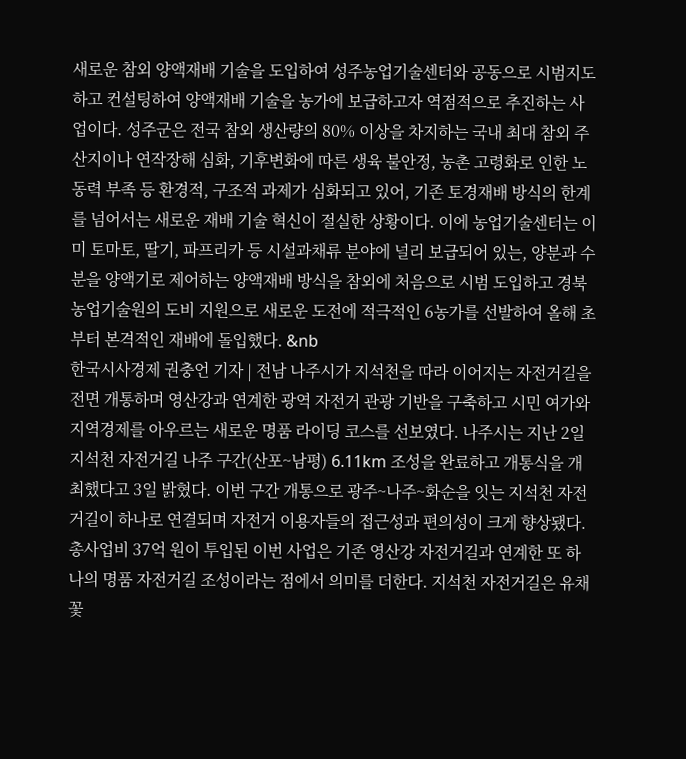새로운 참외 양액재배 기술을 도입하여 성주농업기술센터와 공동으로 시범지도하고 컨설팅하여 양액재배 기술을 농가에 보급하고자 역점적으로 추진하는 사업이다. 성주군은 전국 참외 생산량의 80% 이상을 차지하는 국내 최대 참외 주산지이나 연작장해 심화, 기후변화에 따른 생육 불안정, 농촌 고령화로 인한 노동력 부족 등 환경적, 구조적 과제가 심화되고 있어, 기존 토경재배 방식의 한계를 넘어서는 새로운 재배 기술 혁신이 절실한 상황이다. 이에 농업기술센터는 이미 토마토, 딸기, 파프리카 등 시설과채류 분야에 널리 보급되어 있는, 양분과 수분을 양액기로 제어하는 양액재배 방식을 참외에 처음으로 시범 도입하고 경북농업기술원의 도비 지원으로 새로운 도전에 적극적인 6농가를 선발하여 올해 초부터 본격적인 재배에 돌입했다. &nb
한국시사경제 권충언 기자 | 전남 나주시가 지석천을 따라 이어지는 자전거길을 전면 개통하며 영산강과 연계한 광역 자전거 관광 기반을 구축하고 시민 여가와 지역경제를 아우르는 새로운 명품 라이딩 코스를 선보였다. 나주시는 지난 2일 지석천 자전거길 나주 구간(산포~남평) 6.11km 조성을 완료하고 개통식을 개최했다고 3일 밝혔다. 이번 구간 개통으로 광주~나주~화순을 잇는 지석천 자전거길이 하나로 연결되며 자전거 이용자들의 접근성과 편의성이 크게 향상됐다. 총사업비 37억 원이 투입된 이번 사업은 기존 영산강 자전거길과 연계한 또 하나의 명품 자전거길 조성이라는 점에서 의미를 더한다. 지석천 자전거길은 유채꽃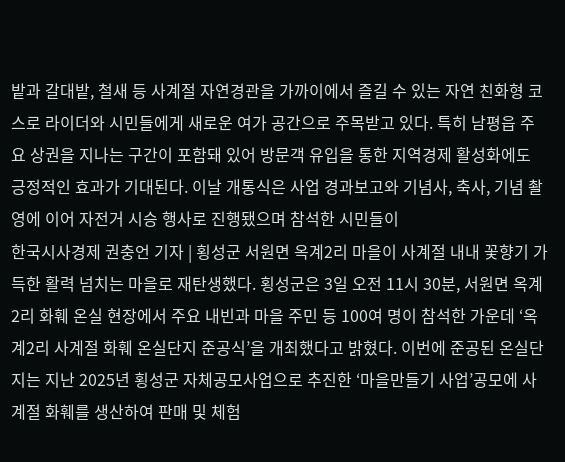밭과 갈대밭, 철새 등 사계절 자연경관을 가까이에서 즐길 수 있는 자연 친화형 코스로 라이더와 시민들에게 새로운 여가 공간으로 주목받고 있다. 특히 남평읍 주요 상권을 지나는 구간이 포함돼 있어 방문객 유입을 통한 지역경제 활성화에도 긍정적인 효과가 기대된다. 이날 개통식은 사업 경과보고와 기념사, 축사, 기념 촬영에 이어 자전거 시승 행사로 진행됐으며 참석한 시민들이
한국시사경제 권충언 기자 | 횡성군 서원면 옥계2리 마을이 사계절 내내 꽃향기 가득한 활력 넘치는 마을로 재탄생했다. 횡성군은 3일 오전 11시 30분, 서원면 옥계2리 화훼 온실 현장에서 주요 내빈과 마을 주민 등 100여 명이 참석한 가운데 ‘옥계2리 사계절 화훼 온실단지 준공식’을 개최했다고 밝혔다. 이번에 준공된 온실단지는 지난 2025년 횡성군 자체공모사업으로 추진한 ‘마을만들기 사업’공모에 사계절 화훼를 생산하여 판매 및 체험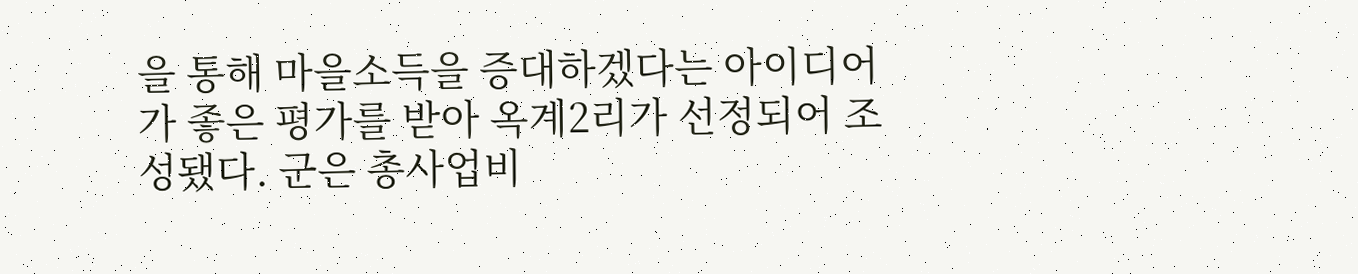을 통해 마을소득을 증대하겠다는 아이디어가 좋은 평가를 받아 옥계2리가 선정되어 조성됐다. 군은 총사업비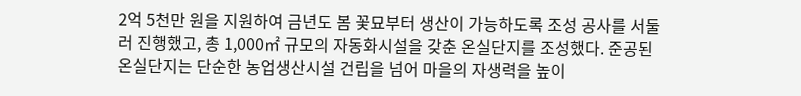2억 5천만 원을 지원하여 금년도 봄 꽃묘부터 생산이 가능하도록 조성 공사를 서둘러 진행했고, 총 1,000㎡ 규모의 자동화시설을 갖춘 온실단지를 조성했다. 준공된 온실단지는 단순한 농업생산시설 건립을 넘어 마을의 자생력을 높이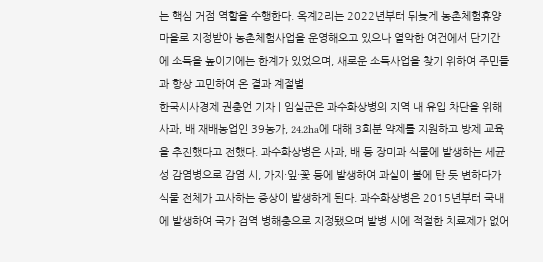는 핵심 거점 역할을 수행한다. 옥계2리는 2022년부터 뒤늦게 농촌체험휴양마을로 지정받아 농촌체험사업을 운영해오고 있으나 열악한 여건에서 단기간에 소득을 높이기에는 한계가 있었으며, 새로운 소득사업을 찾기 위하여 주민들과 항상 고민하여 온 결과 계절별
한국시사경제 권충언 기자 | 임실군은 과수화상병의 지역 내 유입 차단을 위해 사과, 배 재배농업인 39농가, 24.2ha에 대해 3회분 약제를 지원하고 방제 교육을 추진했다고 전했다. 과수화상병은 사과, 배 등 장미과 식물에 발생하는 세균성 감염병으로 감염 시, 가지·잎·꽃 등에 발생하여 과실이 불에 탄 듯 변하다가 식물 전체가 고사하는 증상이 발생하게 된다. 과수화상병은 2015년부터 국내에 발생하여 국가 검역 병해충으로 지정됐으며 발병 시에 적절한 치료제가 없어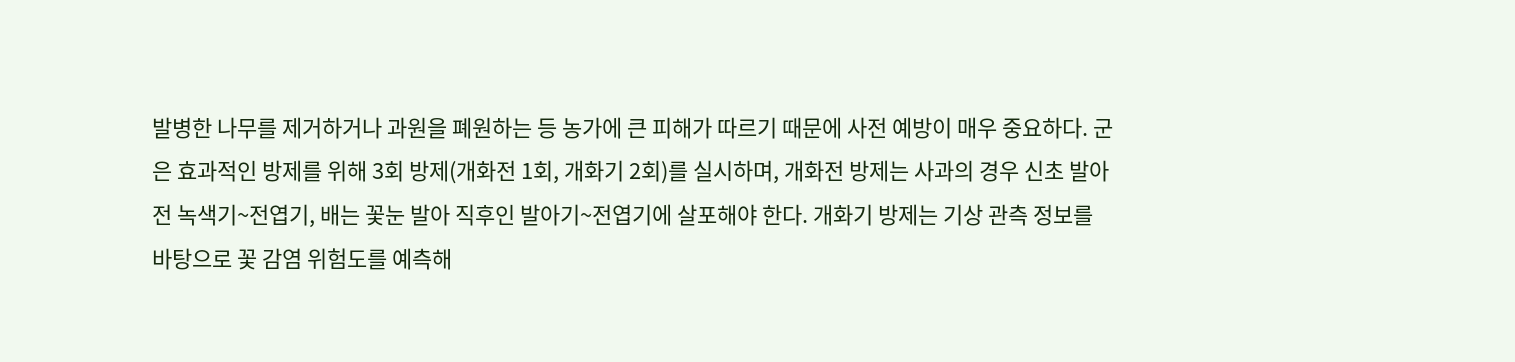발병한 나무를 제거하거나 과원을 폐원하는 등 농가에 큰 피해가 따르기 때문에 사전 예방이 매우 중요하다. 군은 효과적인 방제를 위해 3회 방제(개화전 1회, 개화기 2회)를 실시하며, 개화전 방제는 사과의 경우 신초 발아 전 녹색기~전엽기, 배는 꽃눈 발아 직후인 발아기~전엽기에 살포해야 한다. 개화기 방제는 기상 관측 정보를 바탕으로 꽃 감염 위험도를 예측해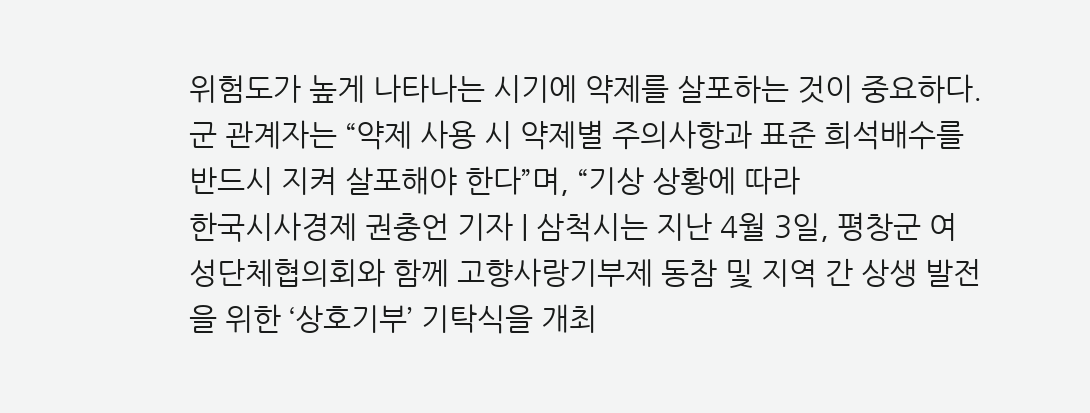위험도가 높게 나타나는 시기에 약제를 살포하는 것이 중요하다. 군 관계자는 “약제 사용 시 약제별 주의사항과 표준 희석배수를 반드시 지켜 살포해야 한다”며, “기상 상황에 따라
한국시사경제 권충언 기자 | 삼척시는 지난 4월 3일, 평창군 여성단체협의회와 함께 고향사랑기부제 동참 및 지역 간 상생 발전을 위한 ‘상호기부’ 기탁식을 개최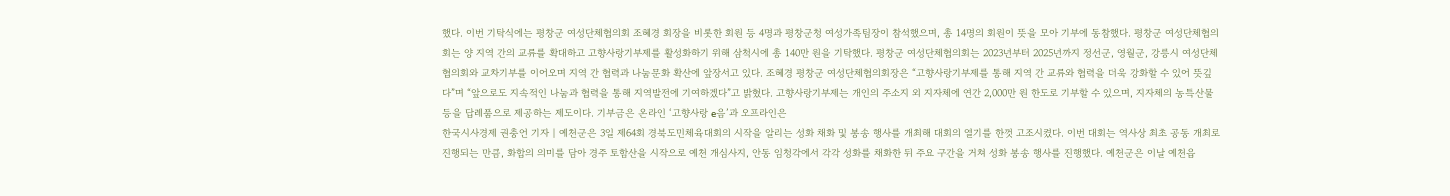했다. 이번 기탁식에는 평창군 여성단체협의회 조혜경 회장을 비롯한 회원 등 4명과 평창군청 여성가족팀장이 참석했으며, 총 14명의 회원이 뜻을 모아 기부에 동참했다. 평창군 여성단체협의회는 양 지역 간의 교류를 확대하고 고향사랑기부제를 활성화하기 위해 삼척시에 총 140만 원을 기탁했다. 평창군 여성단체협의회는 2023년부터 2025년까지 정선군, 영월군, 강릉시 여성단체협의회와 교차기부를 이어오며 지역 간 협력과 나눔문화 확산에 앞장서고 있다. 조혜경 평창군 여성단체협의회장은 “고향사랑기부제를 통해 지역 간 교류와 협력을 더욱 강화할 수 있어 뜻깊다”며 “앞으로도 지속적인 나눔과 협력을 통해 지역발전에 기여하겠다”고 밝혔다. 고향사랑기부제는 개인의 주소지 외 지자체에 연간 2,000만 원 한도로 기부할 수 있으며, 지자체의 농특산물 등을 답례품으로 제공하는 제도이다. 기부금은 온라인 ‘고향사랑 e음’과 오프라인은
한국시사경제 권충언 기자 | 예천군은 3일 제64회 경북도민체육대회의 시작을 알리는 성화 채화 및 봉송 행사를 개최해 대회의 열기를 한껏 고조시켰다. 이번 대회는 역사상 최초 공동 개최로 진행되는 만큼, 화합의 의미를 담아 경주 토함산을 시작으로 예천 개심사지, 안동 임청각에서 각각 성화를 채화한 뒤 주요 구간을 거쳐 성화 봉송 행사를 진행했다. 예천군은 이날 예천읍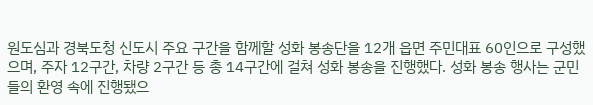원도심과 경북도청 신도시 주요 구간을 함께할 성화 봉송단을 12개 읍면 주민대표 60인으로 구성했으며, 주자 12구간, 차량 2구간 등 총 14구간에 걸쳐 성화 봉송을 진행했다. 성화 봉송 행사는 군민들의 환영 속에 진행됐으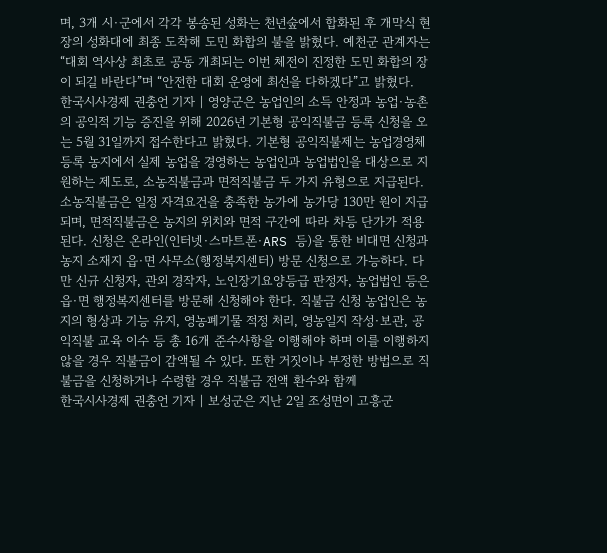며, 3개 시·군에서 각각 봉송된 성화는 천년숲에서 합화된 후 개막식 현장의 성화대에 최종 도착해 도민 화합의 불을 밝혔다. 예천군 관계자는 “대회 역사상 최초로 공동 개최되는 이번 체전이 진정한 도민 화합의 장이 되길 바란다”며 “안전한 대회 운영에 최선을 다하겠다”고 밝혔다.
한국시사경제 권충언 기자 | 영양군은 농업인의 소득 안정과 농업·농촌의 공익적 기능 증진을 위해 2026년 기본형 공익직불금 등록 신청을 오는 5월 31일까지 접수한다고 밝혔다. 기본형 공익직불제는 농업경영체 등록 농지에서 실제 농업을 경영하는 농업인과 농업법인을 대상으로 지원하는 제도로, 소농직불금과 면적직불금 두 가지 유형으로 지급된다. 소농직불금은 일정 자격요건을 충족한 농가에 농가당 130만 원이 지급되며, 면적직불금은 농지의 위치와 면적 구간에 따라 차등 단가가 적용된다. 신청은 온라인(인터넷·스마트폰·ARS 등)을 통한 비대면 신청과 농지 소재지 읍·면 사무소(행정복지센터) 방문 신청으로 가능하다. 다만 신규 신청자, 관외 경작자, 노인장기요양등급 판정자, 농업법인 등은 읍·면 행정복지센터를 방문해 신청해야 한다. 직불금 신청 농업인은 농지의 형상과 기능 유지, 영농폐기물 적정 처리, 영농일지 작성·보관, 공익직불 교육 이수 등 총 16개 준수사항을 이행해야 하며 이를 이행하지 않을 경우 직불금이 감액될 수 있다. 또한 거짓이나 부정한 방법으로 직불금을 신청하거나 수령할 경우 직불금 전액 환수와 함께
한국시사경제 권충언 기자 | 보성군은 지난 2일 조성면이 고흥군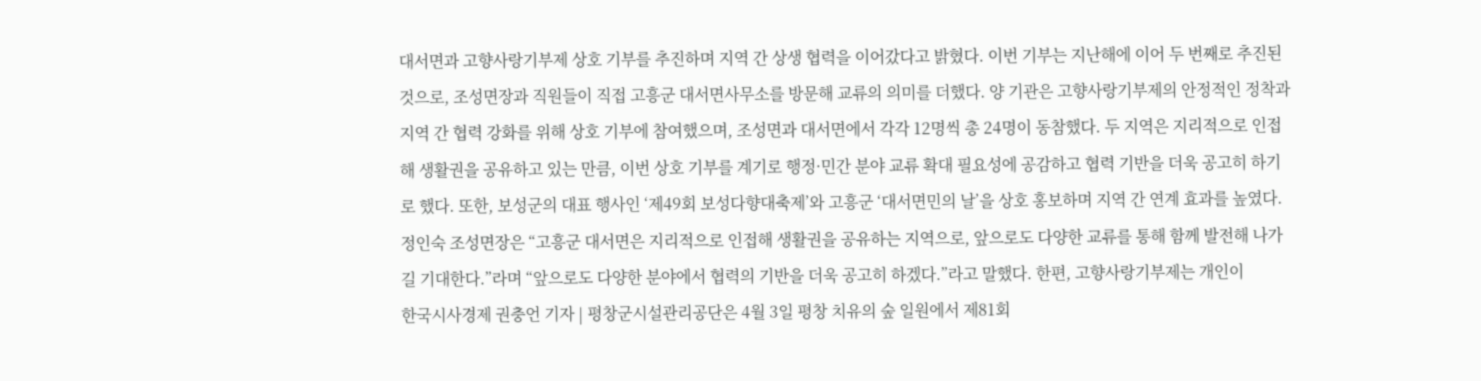대서면과 고향사랑기부제 상호 기부를 추진하며 지역 간 상생 협력을 이어갔다고 밝혔다. 이번 기부는 지난해에 이어 두 번째로 추진된 것으로, 조성면장과 직원들이 직접 고흥군 대서면사무소를 방문해 교류의 의미를 더했다. 양 기관은 고향사랑기부제의 안정적인 정착과 지역 간 협력 강화를 위해 상호 기부에 참여했으며, 조성면과 대서면에서 각각 12명씩 총 24명이 동참했다. 두 지역은 지리적으로 인접해 생활권을 공유하고 있는 만큼, 이번 상호 기부를 계기로 행정·민간 분야 교류 확대 필요성에 공감하고 협력 기반을 더욱 공고히 하기로 했다. 또한, 보성군의 대표 행사인 ‘제49회 보성다향대축제’와 고흥군 ‘대서면민의 날’을 상호 홍보하며 지역 간 연계 효과를 높였다. 정인숙 조성면장은 “고흥군 대서면은 지리적으로 인접해 생활권을 공유하는 지역으로, 앞으로도 다양한 교류를 통해 함께 발전해 나가길 기대한다.”라며 “앞으로도 다양한 분야에서 협력의 기반을 더욱 공고히 하겠다.”라고 말했다. 한편, 고향사랑기부제는 개인이
한국시사경제 권충언 기자 | 평창군시설관리공단은 4월 3일 평창 치유의 숲 일원에서 제81회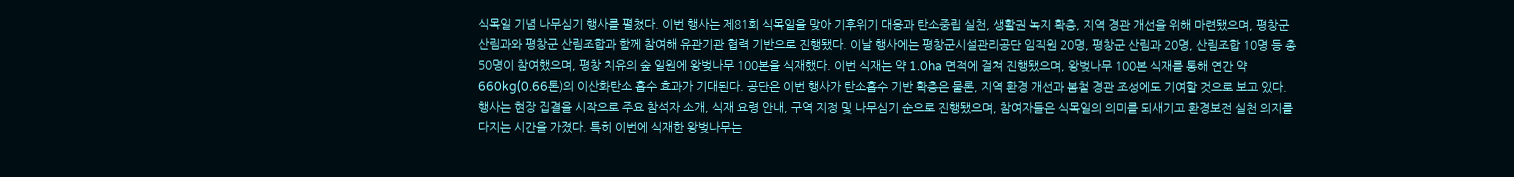식목일 기념 나무심기 행사를 펼쳤다. 이번 행사는 제81회 식목일을 맞아 기후위기 대응과 탄소중립 실천, 생활권 녹지 확충, 지역 경관 개선을 위해 마련됐으며, 평창군 산림과와 평창군 산림조합과 함께 참여해 유관기관 협력 기반으로 진행됐다. 이날 행사에는 평창군시설관리공단 임직원 20명, 평창군 산림과 20명, 산림조합 10명 등 총 50명이 참여했으며, 평창 치유의 숲 일원에 왕벚나무 100본을 식재했다. 이번 식재는 약 1.0ha 면적에 걸쳐 진행됐으며, 왕벚나무 100본 식재를 통해 연간 약 660kg(0.66톤)의 이산화탄소 흡수 효과가 기대된다. 공단은 이번 행사가 탄소흡수 기반 확충은 물론, 지역 환경 개선과 봄철 경관 조성에도 기여할 것으로 보고 있다. 행사는 현장 집결을 시작으로 주요 참석자 소개, 식재 요령 안내, 구역 지정 및 나무심기 순으로 진행됐으며, 참여자들은 식목일의 의미를 되새기고 환경보전 실천 의지를 다지는 시간을 가졌다. 특히 이번에 식재한 왕벚나무는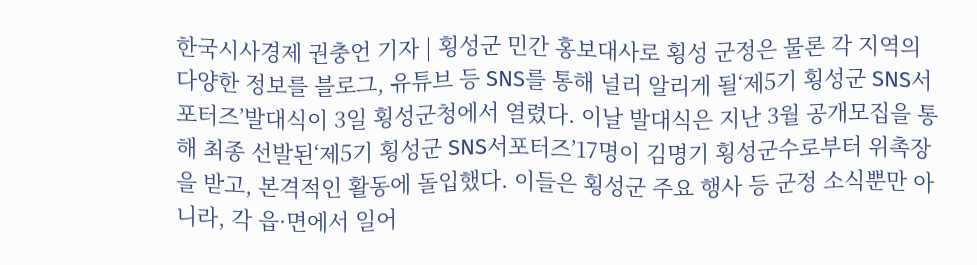한국시사경제 권충언 기자 | 횡성군 민간 홍보대사로 횡성 군정은 물론 각 지역의 다양한 정보를 블로그, 유튜브 등 SNS를 통해 널리 알리게 될‘제5기 횡성군 SNS서포터즈’발대식이 3일 횡성군청에서 열렸다. 이날 발대식은 지난 3월 공개모집을 통해 최종 선발된‘제5기 횡성군 SNS서포터즈’17명이 김명기 횡성군수로부터 위촉장을 받고, 본격적인 활동에 돌입했다. 이들은 횡성군 주요 행사 등 군정 소식뿐만 아니라, 각 읍·면에서 일어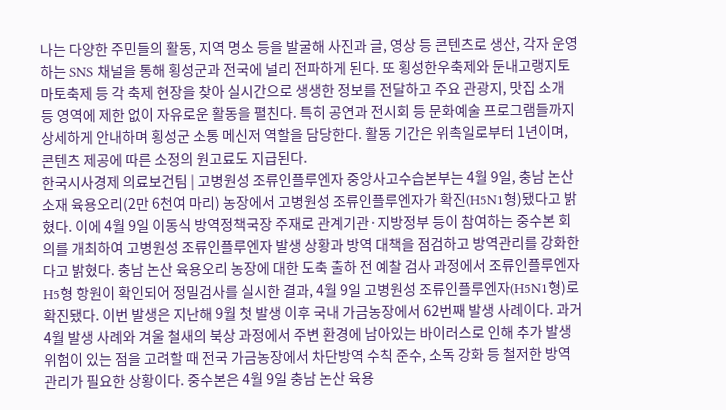나는 다양한 주민들의 활동, 지역 명소 등을 발굴해 사진과 글, 영상 등 콘텐츠로 생산, 각자 운영하는 SNS 채널을 통해 횡성군과 전국에 널리 전파하게 된다. 또 횡성한우축제와 둔내고랭지토마토축제 등 각 축제 현장을 찾아 실시간으로 생생한 정보를 전달하고 주요 관광지, 맛집 소개 등 영역에 제한 없이 자유로운 활동을 펼친다. 특히 공연과 전시회 등 문화예술 프로그램들까지 상세하게 안내하며 횡성군 소통 메신저 역할을 담당한다. 활동 기간은 위촉일로부터 1년이며, 콘텐츠 제공에 따른 소정의 원고료도 지급된다.
한국시사경제 의료보건팀 | 고병원성 조류인플루엔자 중앙사고수습본부는 4월 9일, 충남 논산 소재 육용오리(2만 6천여 마리) 농장에서 고병원성 조류인플루엔자가 확진(H5N1형)됐다고 밝혔다. 이에 4월 9일 이동식 방역정책국장 주재로 관계기관·지방정부 등이 참여하는 중수본 회의를 개최하여 고병원성 조류인플루엔자 발생 상황과 방역 대책을 점검하고 방역관리를 강화한다고 밝혔다. 충남 논산 육용오리 농장에 대한 도축 출하 전 예찰 검사 과정에서 조류인플루엔자 H5형 항원이 확인되어 정밀검사를 실시한 결과, 4월 9일 고병원성 조류인플루엔자(H5N1형)로 확진됐다. 이번 발생은 지난해 9월 첫 발생 이후 국내 가금농장에서 62번째 발생 사례이다. 과거 4월 발생 사례와 겨울 철새의 북상 과정에서 주변 환경에 남아있는 바이러스로 인해 추가 발생 위험이 있는 점을 고려할 때 전국 가금농장에서 차단방역 수칙 준수, 소독 강화 등 철저한 방역관리가 필요한 상황이다. 중수본은 4월 9일 충남 논산 육용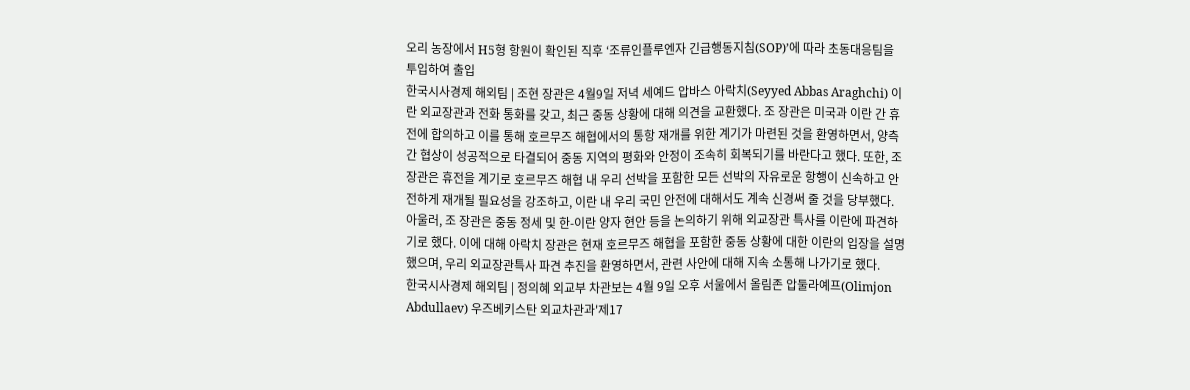오리 농장에서 H5형 항원이 확인된 직후 ‘조류인플루엔자 긴급행동지침(SOP)’에 따라 초동대응팀을 투입하여 출입
한국시사경제 해외팀 | 조현 장관은 4월9일 저녁 세예드 압바스 아락치(Seyyed Abbas Araghchi) 이란 외교장관과 전화 통화를 갖고, 최근 중동 상황에 대해 의견을 교환했다. 조 장관은 미국과 이란 간 휴전에 합의하고 이를 통해 호르무즈 해협에서의 통항 재개를 위한 계기가 마련된 것을 환영하면서, 양측 간 협상이 성공적으로 타결되어 중동 지역의 평화와 안정이 조속히 회복되기를 바란다고 했다. 또한, 조 장관은 휴전을 계기로 호르무즈 해협 내 우리 선박을 포함한 모든 선박의 자유로운 항행이 신속하고 안전하게 재개될 필요성을 강조하고, 이란 내 우리 국민 안전에 대해서도 계속 신경써 줄 것을 당부했다. 아울러, 조 장관은 중동 정세 및 한-이란 양자 현안 등을 논의하기 위해 외교장관 특사를 이란에 파견하기로 했다. 이에 대해 아락치 장관은 현재 호르무즈 해협을 포함한 중동 상황에 대한 이란의 입장을 설명했으며, 우리 외교장관특사 파견 추진을 환영하면서, 관련 사안에 대해 지속 소통해 나가기로 했다.
한국시사경제 해외팀 | 정의혜 외교부 차관보는 4월 9일 오후 서울에서 올림존 압둘라예프(Olimjon Abdullaev) 우즈베키스탄 외교차관과'제17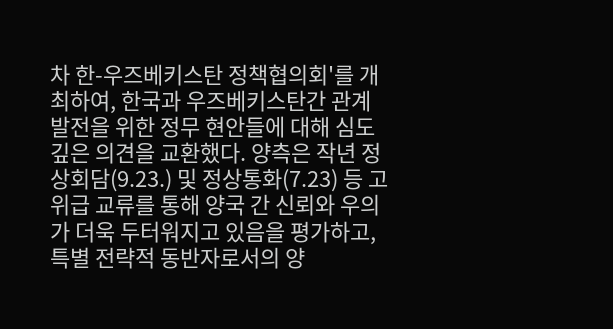차 한-우즈베키스탄 정책협의회'를 개최하여, 한국과 우즈베키스탄간 관계 발전을 위한 정무 현안들에 대해 심도 깊은 의견을 교환했다. 양측은 작년 정상회담(9.23.) 및 정상통화(7.23) 등 고위급 교류를 통해 양국 간 신뢰와 우의가 더욱 두터워지고 있음을 평가하고, 특별 전략적 동반자로서의 양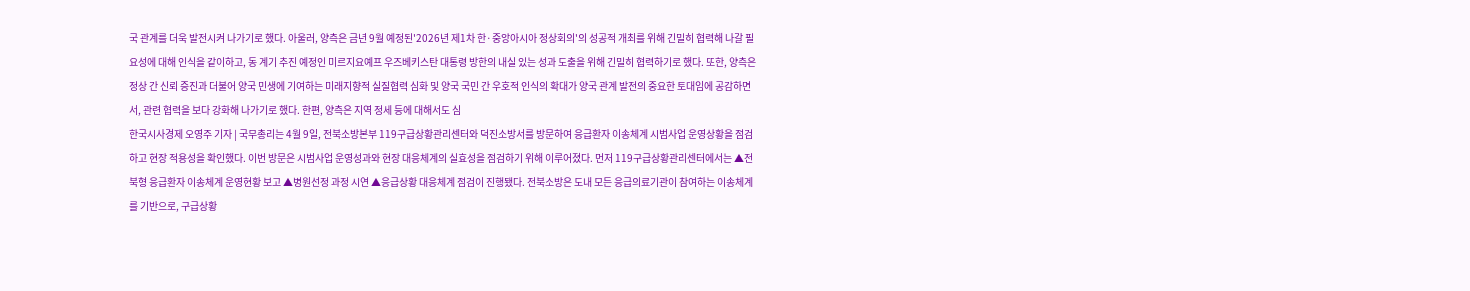국 관계를 더욱 발전시켜 나가기로 했다. 아울러, 양측은 금년 9월 예정된'2026년 제1차 한·중앙아시아 정상회의'의 성공적 개최를 위해 긴밀히 협력해 나갈 필요성에 대해 인식을 같이하고, 동 계기 추진 예정인 미르지요예프 우즈베키스탄 대통령 방한의 내실 있는 성과 도출을 위해 긴밀히 협력하기로 했다. 또한, 양측은 정상 간 신뢰 증진과 더불어 양국 민생에 기여하는 미래지향적 실질협력 심화 및 양국 국민 간 우호적 인식의 확대가 양국 관계 발전의 중요한 토대임에 공감하면서, 관련 협력을 보다 강화해 나가기로 했다. 한편, 양측은 지역 정세 등에 대해서도 심
한국시사경제 오영주 기자 | 국무총리는 4월 9일, 전북소방본부 119구급상황관리센터와 덕진소방서를 방문하여 응급환자 이송체계 시범사업 운영상황을 점검하고 현장 적용성을 확인했다. 이번 방문은 시범사업 운영성과와 현장 대응체계의 실효성을 점검하기 위해 이루어졌다. 먼저 119구급상황관리센터에서는 ▲전북형 응급환자 이송체계 운영현황 보고 ▲병원선정 과정 시연 ▲응급상황 대응체계 점검이 진행됐다. 전북소방은 도내 모든 응급의료기관이 참여하는 이송체계를 기반으로, 구급상황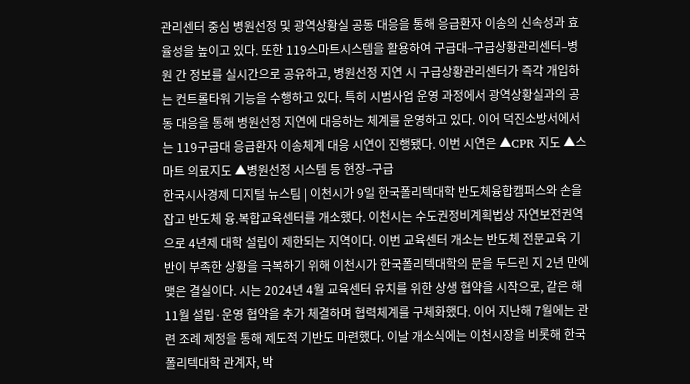관리센터 중심 병원선정 및 광역상황실 공동 대응을 통해 응급환자 이송의 신속성과 효율성을 높이고 있다. 또한 119스마트시스템을 활용하여 구급대–구급상황관리센터–병원 간 정보를 실시간으로 공유하고, 병원선정 지연 시 구급상황관리센터가 즉각 개입하는 컨트롤타워 기능을 수행하고 있다. 특히 시범사업 운영 과정에서 광역상황실과의 공동 대응을 통해 병원선정 지연에 대응하는 체계를 운영하고 있다. 이어 덕진소방서에서는 119구급대 응급환자 이송체계 대응 시연이 진행됐다. 이번 시연은 ▲CPR 지도 ▲스마트 의료지도 ▲병원선정 시스템 등 현장–구급
한국시사경제 디지털 뉴스팀 | 이천시가 9일 한국폴리텍대학 반도체융합캠퍼스와 손을 잡고 반도체 융․복합교육센터를 개소했다. 이천시는 수도권정비계획법상 자연보전권역으로 4년제 대학 설립이 제한되는 지역이다. 이번 교육센터 개소는 반도체 전문교육 기반이 부족한 상황을 극복하기 위해 이천시가 한국폴리텍대학의 문을 두드린 지 2년 만에 맺은 결실이다. 시는 2024년 4월 교육센터 유치를 위한 상생 협약을 시작으로, 같은 해 11월 설립·운영 협약을 추가 체결하며 협력체계를 구체화했다. 이어 지난해 7월에는 관련 조례 제정을 통해 제도적 기반도 마련했다. 이날 개소식에는 이천시장을 비롯해 한국 폴리텍대학 관계자, 박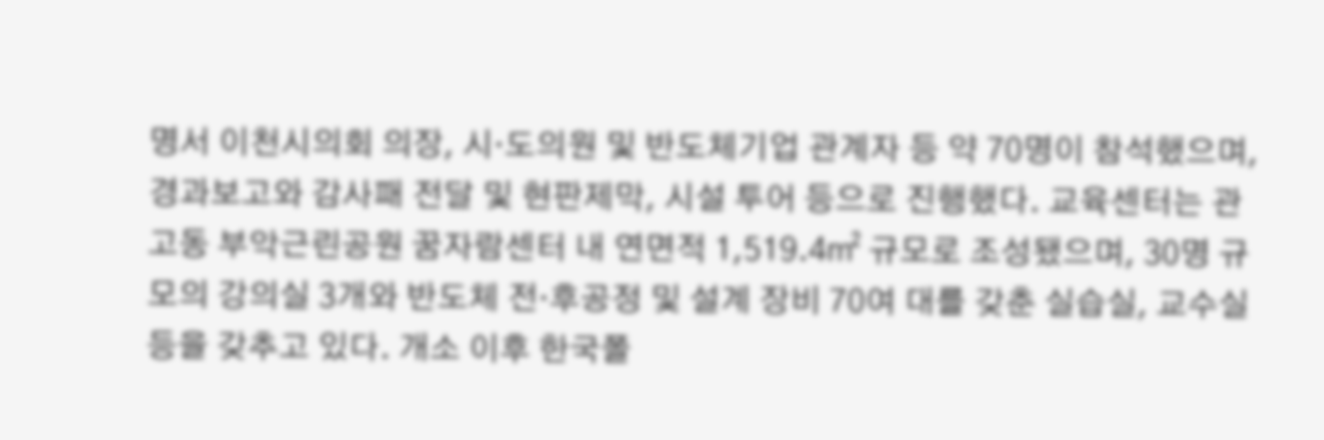명서 이천시의회 의장, 시‧도의원 및 반도체기업 관계자 등 약 70명이 참석했으며, 경과보고와 감사패 전달 및 현판제막, 시설 투어 등으로 진행했다. 교육센터는 관고동 부악근린공원 꿈자람센터 내 연면적 1,519.4㎡ 규모로 조성됐으며, 30명 규모의 강의실 3개와 반도체 전·후공정 및 설계 장비 70여 대를 갖춘 실습실, 교수실 등을 갖추고 있다. 개소 이후 한국폴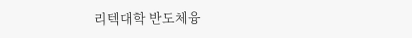리텍대학 반도체융